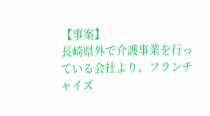【事案】
長崎県外で介護事業を行っている会社より、フランチャイズ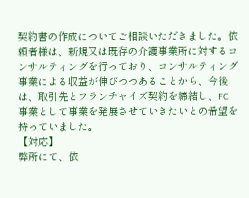契約書の作成についてご相談いただきました。依頼者様は、新規又は既存の介護事業所に対するコンサルティングを行っており、コンサルティング事業による収益が伸びつつあることから、今後は、取引先とフランチャイズ契約を締結し、FC事業として事業を発展させていきたいとの希望を持っていました。
【対応】
弊所にて、依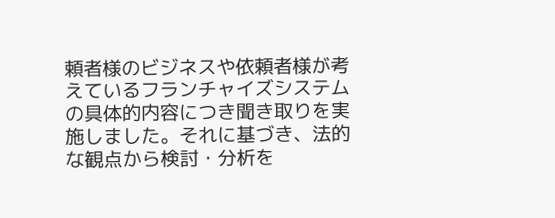頼者様のビジネスや依頼者様が考えているフランチャイズシステムの具体的内容につき聞き取りを実施しました。それに基づき、法的な観点から検討・分析を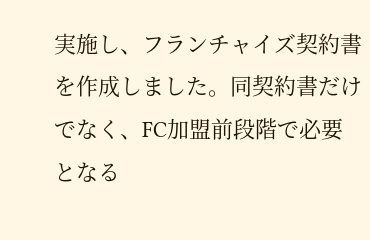実施し、フランチャイズ契約書を作成しました。同契約書だけでなく、FC加盟前段階で必要となる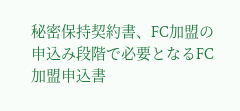秘密保持契約書、FC加盟の申込み段階で必要となるFC加盟申込書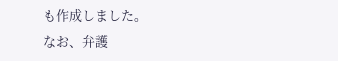も作成しました。
なお、弁護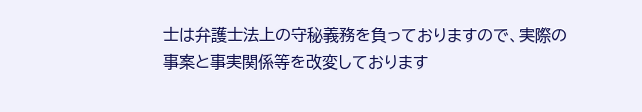士は弁護士法上の守秘義務を負っておりますので、実際の事案と事実関係等を改変しております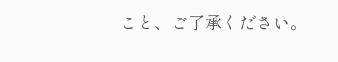こと、ご了承ください。